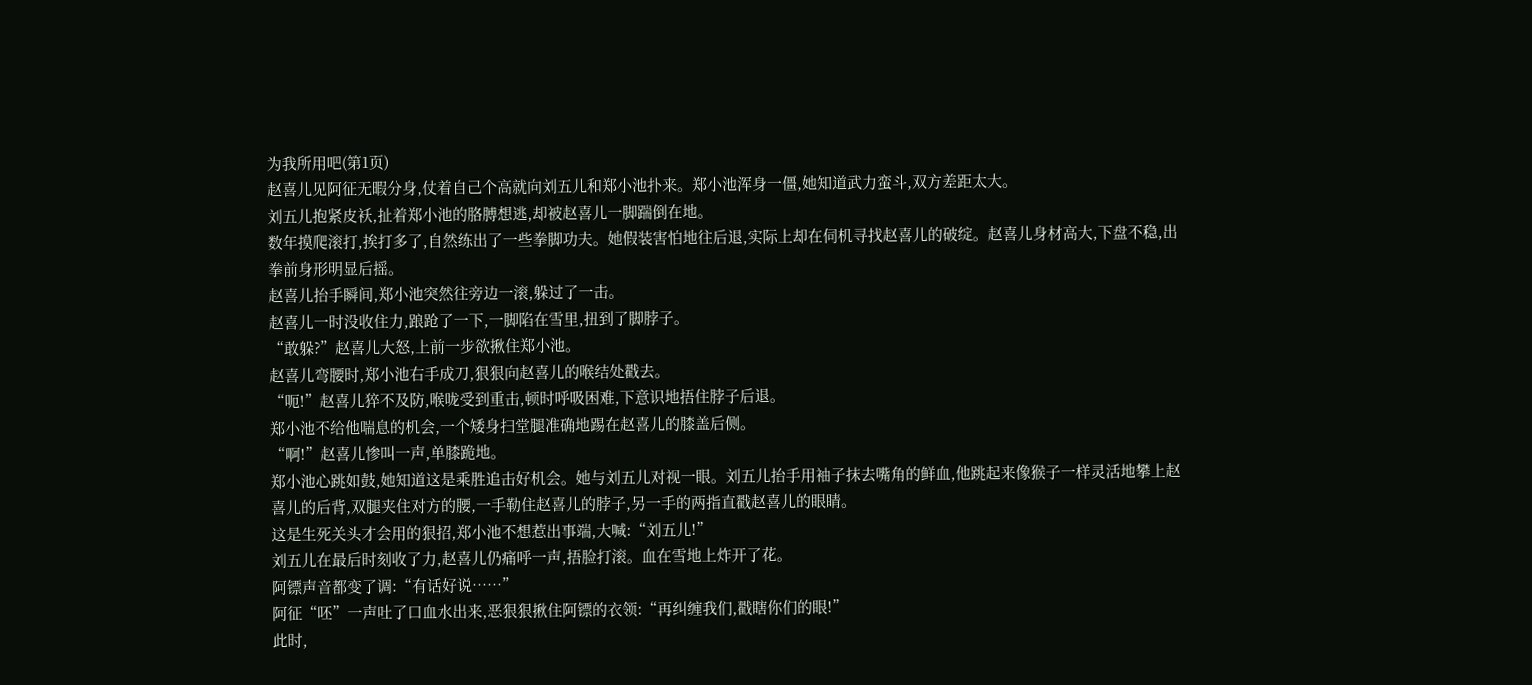为我所用吧(第1页)
赵喜儿见阿征无暇分身,仗着自己个高就向刘五儿和郑小池扑来。郑小池浑身一僵,她知道武力蛮斗,双方差距太大。
刘五儿抱紧皮袄,扯着郑小池的胳膊想逃,却被赵喜儿一脚踹倒在地。
数年摸爬滚打,挨打多了,自然练出了一些拳脚功夫。她假装害怕地往后退,实际上却在伺机寻找赵喜儿的破绽。赵喜儿身材高大,下盘不稳,出拳前身形明显后摇。
赵喜儿抬手瞬间,郑小池突然往旁边一滚,躲过了一击。
赵喜儿一时没收住力,踉跄了一下,一脚陷在雪里,扭到了脚脖子。
“敢躲?”赵喜儿大怒,上前一步欲揪住郑小池。
赵喜儿弯腰时,郑小池右手成刀,狠狠向赵喜儿的喉结处戳去。
“呃!”赵喜儿猝不及防,喉咙受到重击,顿时呼吸困难,下意识地捂住脖子后退。
郑小池不给他喘息的机会,一个矮身扫堂腿准确地踢在赵喜儿的膝盖后侧。
“啊!”赵喜儿惨叫一声,单膝跪地。
郑小池心跳如鼓,她知道这是乘胜追击好机会。她与刘五儿对视一眼。刘五儿抬手用袖子抹去嘴角的鲜血,他跳起来像猴子一样灵活地攀上赵喜儿的后背,双腿夹住对方的腰,一手勒住赵喜儿的脖子,另一手的两指直戳赵喜儿的眼睛。
这是生死关头才会用的狠招,郑小池不想惹出事端,大喊:“刘五儿!”
刘五儿在最后时刻收了力,赵喜儿仍痛呼一声,捂脸打滚。血在雪地上炸开了花。
阿镖声音都变了调:“有话好说……”
阿征“呸”一声吐了口血水出来,恶狠狠揪住阿镖的衣领:“再纠缠我们,戳瞎你们的眼!”
此时,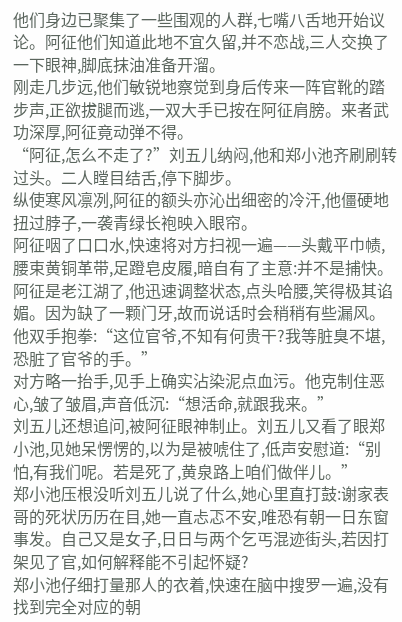他们身边已聚集了一些围观的人群,七嘴八舌地开始议论。阿征他们知道此地不宜久留,并不恋战,三人交换了一下眼神,脚底抹油准备开溜。
刚走几步远,他们敏锐地察觉到身后传来一阵官靴的踏步声,正欲拔腿而逃,一双大手已按在阿征肩膀。来者武功深厚,阿征竟动弹不得。
“阿征,怎么不走了?”刘五儿纳闷,他和郑小池齐刷刷转过头。二人瞠目结舌,停下脚步。
纵使寒风凛冽,阿征的额头亦沁出细密的冷汗,他僵硬地扭过脖子,一袭青绿长袍映入眼帘。
阿征咽了口口水,快速将对方扫视一遍——头戴平巾帻,腰束黄铜革带,足蹬皂皮履,暗自有了主意:并不是捕快。
阿征是老江湖了,他迅速调整状态,点头哈腰,笑得极其谄媚。因为缺了一颗门牙,故而说话时会稍稍有些漏风。
他双手抱拳:“这位官爷,不知有何贵干?我等脏臭不堪,恐脏了官爷的手。”
对方略一抬手,见手上确实沾染泥点血污。他克制住恶心,皱了皱眉,声音低沉:“想活命,就跟我来。”
刘五儿还想追问,被阿征眼神制止。刘五儿又看了眼郑小池,见她呆愣愣的,以为是被唬住了,低声安慰道:“别怕,有我们呢。若是死了,黄泉路上咱们做伴儿。”
郑小池压根没听刘五儿说了什么,她心里直打鼓:谢家表哥的死状历历在目,她一直忐忑不安,唯恐有朝一日东窗事发。自己又是女子,日日与两个乞丐混迹街头,若因打架见了官,如何解释能不引起怀疑?
郑小池仔细打量那人的衣着,快速在脑中搜罗一遍,没有找到完全对应的朝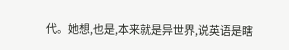代。她想,也是,本来就是异世界,说英语是瞎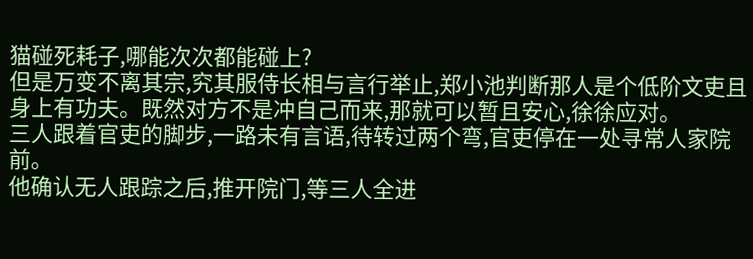猫碰死耗子,哪能次次都能碰上?
但是万变不离其宗,究其服侍长相与言行举止,郑小池判断那人是个低阶文吏且身上有功夫。既然对方不是冲自己而来,那就可以暂且安心,徐徐应对。
三人跟着官吏的脚步,一路未有言语,待转过两个弯,官吏停在一处寻常人家院前。
他确认无人跟踪之后,推开院门,等三人全进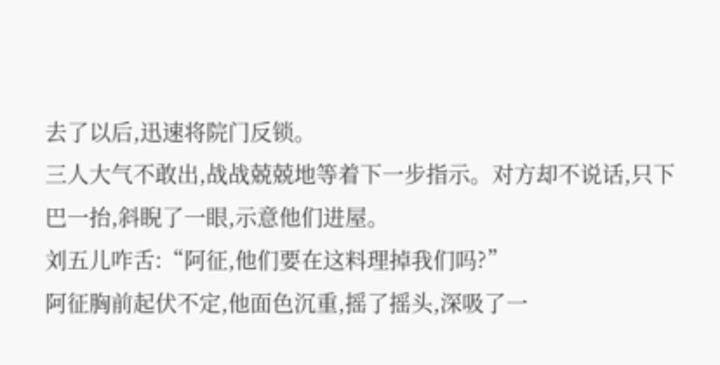去了以后,迅速将院门反锁。
三人大气不敢出,战战兢兢地等着下一步指示。对方却不说话,只下巴一抬,斜睨了一眼,示意他们进屋。
刘五儿咋舌:“阿征,他们要在这料理掉我们吗?”
阿征胸前起伏不定,他面色沉重,摇了摇头,深吸了一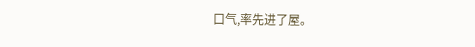口气,率先进了屋。